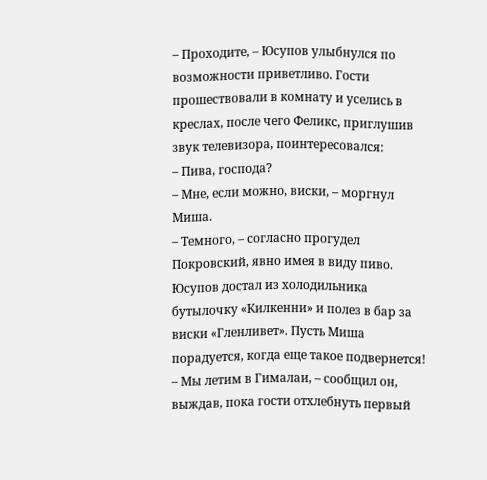– Проходите, – Юсупов улыбнулся по возможности приветливо. Гости прошествовали в комнату и уселись в креслах, после чего Феликс, приглушив звук телевизора, поинтересовался:
– Пива, господа?
– Мне, если можно, виски, – моргнул Миша.
– Темного, – согласно прогудел Покровский, явно имея в виду пиво.
Юсупов достал из холодильника бутылочку «Килкенни» и полез в бар за виски «Гленливет». Пусть Миша порадуется, когда еще такое подвернется!
– Мы летим в Гималаи, – сообщил он, выждав, пока гости отхлебнуть первый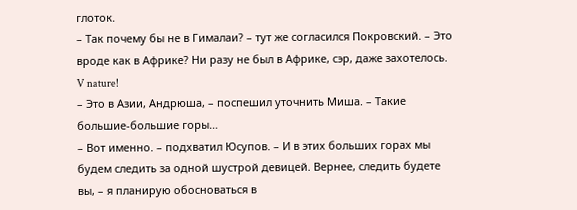глоток.
– Так почему бы не в Гималаи? – тут же согласился Покровский. – Это вроде как в Африке? Ни разу не был в Африке, сэр, даже захотелось. V nature!
– Это в Азии, Андрюша, – поспешил уточнить Миша. – Такие большие-большие горы…
– Вот именно. – подхватил Юсупов. – И в этих больших горах мы будем следить за одной шустрой девицей. Вернее, следить будете вы, – я планирую обосноваться в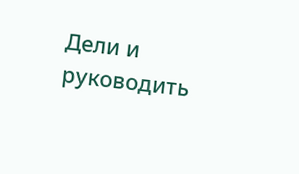Дели и руководить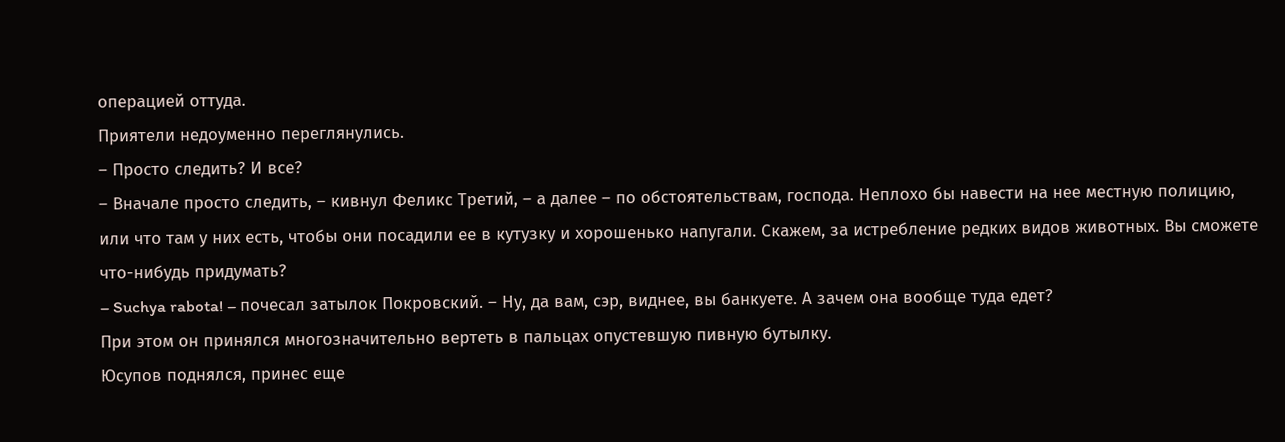операцией оттуда.
Приятели недоуменно переглянулись.
– Просто следить? И все?
– Вначале просто следить, – кивнул Феликс Третий, – а далее – по обстоятельствам, господа. Неплохо бы навести на нее местную полицию, или что там у них есть, чтобы они посадили ее в кутузку и хорошенько напугали. Скажем, за истребление редких видов животных. Вы сможете что-нибудь придумать?
– Suchya rabota! – почесал затылок Покровский. – Ну, да вам, сэр, виднее, вы банкуете. А зачем она вообще туда едет?
При этом он принялся многозначительно вертеть в пальцах опустевшую пивную бутылку.
Юсупов поднялся, принес еще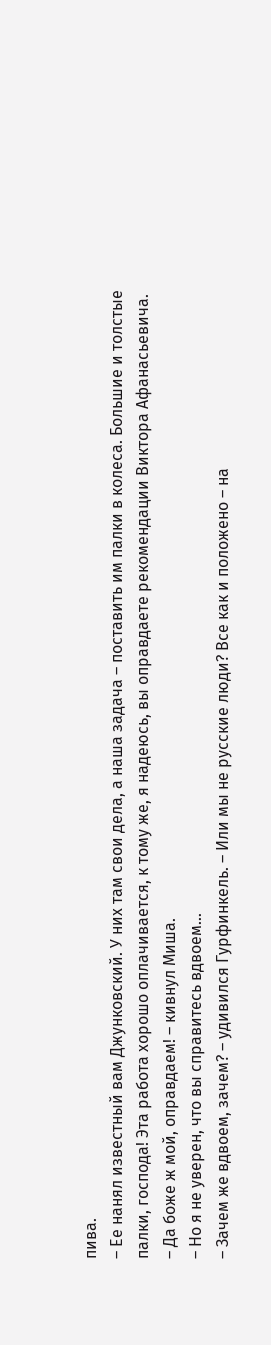пива.
– Ее нанял известный вам Джунковский. У них там свои дела, а наша задача – поставить им палки в колеса. Большие и толстые палки, господа! Эта работа хорошо оплачивается, к тому же, я надеюсь, вы оправдаете рекомендации Виктора Афанасьевича.
– Да боже ж мой, оправдаем! – кивнул Миша.
– Но я не уверен, что вы справитесь вдвоем…
– Зачем же вдвоем, зачем? – удивился Гурфинкель. – Или мы не русские люди? Все как и положено – на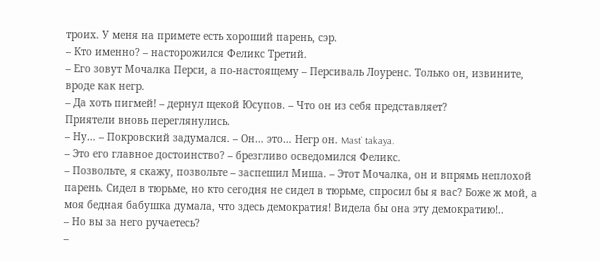троих. У меня на примете есть хороший парень, сэр.
– Кто именно? – насторожился Феликс Третий.
– Его зовут Мочалка Перси, а по-настоящему – Персиваль Лоуренс. Только он, извините, вроде как негр.
– Да хоть пигмей! – дернул щекой Юсупов. – Что он из себя представляет?
Приятели вновь переглянулись.
– Ну… – Покровский задумался. – Он… это… Негр он. Mast` takaya.
– Это его главное достоинство? – брезгливо осведомился Феликс.
– Позвольте, я скажу, позвольте – заспешил Миша. – Этот Мочалка, он и впрямь неплохой парень. Сидел в тюрьме, но кто сегодня не сидел в тюрьме, спросил бы я вас? Боже ж мой, а моя бедная бабушка думала, что здесь демократия! Видела бы она эту демократию!..
– Но вы за него ручаетесь?
–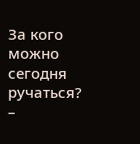За кого можно сегодня ручаться? –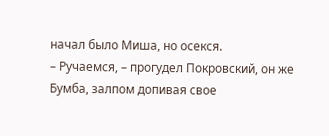начал было Миша, но осекся.
– Ручаемся, – прогудел Покровский, он же Бумба, залпом допивая свое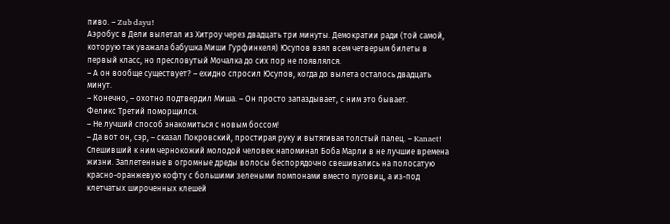пиво. – Zub dayu!
Аэробус в Дели вылетал из Хитроу через двадцать три минуты. Демократии ради (той самой, которую так уважала бабушка Миши Гурфинкеля) Юсупов взял всем четверым билеты в первый класс, но пресловутый Мочалка до сих пор не появлялся.
– А он вообще существует? – ехидно спросил Юсупов, когда до вылета осталось двадцать минут.
– Конечно, – охотно подтвердил Миша. – Он просто запаздывает, с ним это бывает.
Феликс Третий поморщился.
– Не лучший способ знакомиться с новым боссом!
– Да вот он, сэр, – сказал Покровский, простирая руку и вытягивая толстый палец. – Kanaet!
Спешивший к ним чернокожий молодой человек напоминал Боба Марли в не лучшие времена жизни. Заплетенные в огромные дреды волосы беспорядочно свешивались на полосатую красно-оранжевую кофту с большими зелеными помпонами вместо пуговиц, а из-под клетчатых широченных клешей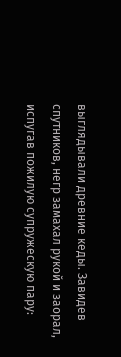выглядывали древние кеды. Завидев спутников, негр замахал рукой и заорал, испугав пожилую супружескую пару: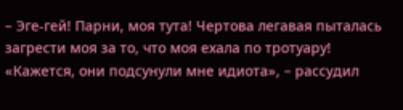– Эге-гей! Парни, моя тута! Чертова легавая пыталась загрести моя за то, что моя ехала по тротуару!
«Кажется, они подсунули мне идиота», – рассудил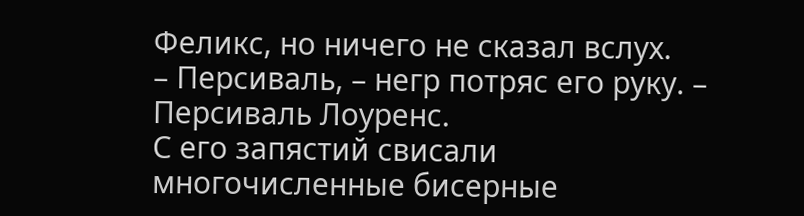Феликс, но ничего не сказал вслух.
– Персиваль, – негр потряс его руку. – Персиваль Лоуренс.
С его запястий свисали многочисленные бисерные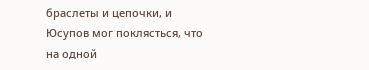браслеты и цепочки, и Юсупов мог поклясться, что на одной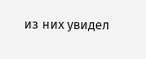из них увидел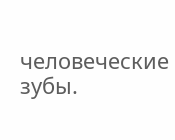человеческие зубы.